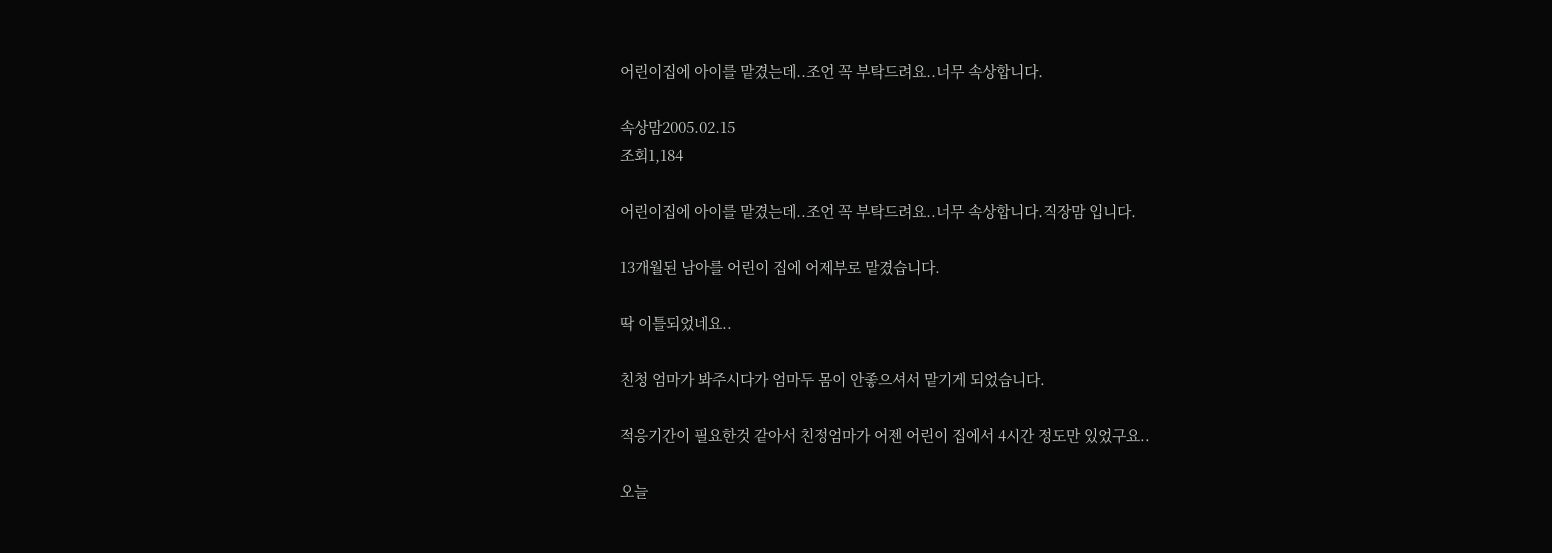어린이집에 아이를 맡겼는데..조언 꼭 부탁드려요..너무 속상합니다.

속상맘2005.02.15
조회1,184

어린이집에 아이를 맡겼는데..조언 꼭 부탁드려요..너무 속상합니다.직장맘 입니다.

13개월된 남아를 어린이 집에 어제부로 맡겼습니다.

딱 이틀되었네요..

친청 엄마가 봐주시다가 엄마두 몸이 안좋으셔서 맡기게 되었습니다.

적응기간이 필요한것 같아서 친정엄마가 어젠 어린이 집에서 4시간 정도만 있었구요..

오늘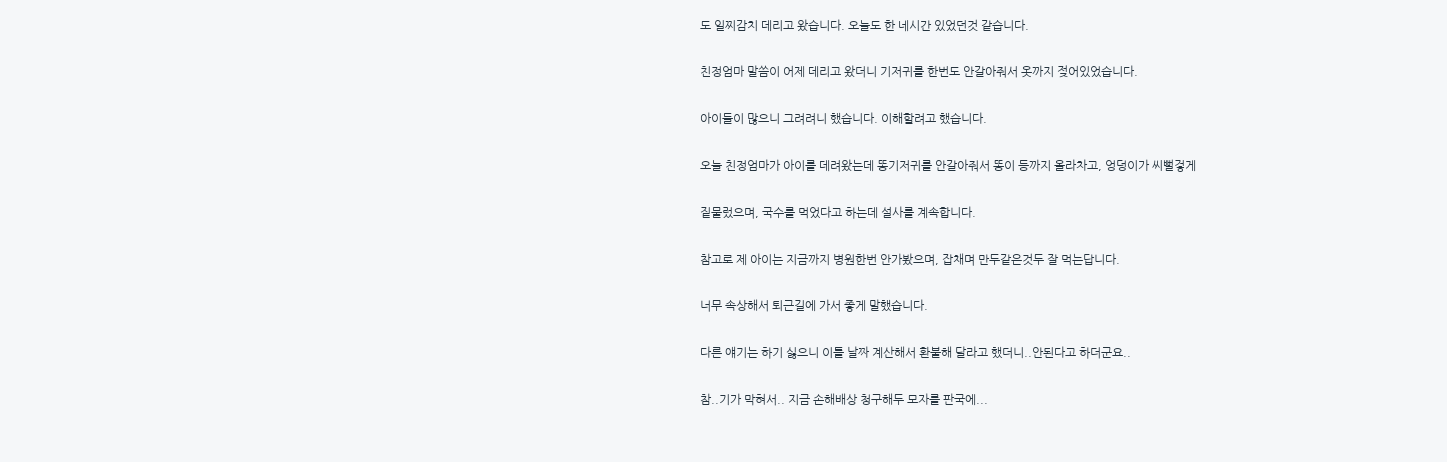도 일찌감치 데리고 왔습니다. 오늘도 한 네시간 있었던것 같습니다.

친정엄마 말씀이 어제 데리고 왔더니 기저귀를 한번도 안갈아줘서 옷까지 젖어있었습니다.

아이들이 많으니 그려려니 했습니다. 이해할려고 했습니다.

오늘 친정엄마가 아이를 데려왔는데 똥기저귀를 안갈아줘서 똥이 등까지 올라차고, 엉덩이가 씨뻘겋게

짙물렀으며, 국수를 먹었다고 하는데 설사를 계속합니다.

참고로 제 아이는 지금까지 병원한번 안가봤으며, 잡채며 만두같은것두 잘 먹는답니다.

너무 속상해서 퇴근길에 가서 좋게 말했습니다.

다른 얘기는 하기 싫으니 이틀 날짜 계산해서 환불해 달라고 했더니..안된다고 하더군요..

참..기가 막혀서.. 지금 손해배상 청구해두 모자를 판국에...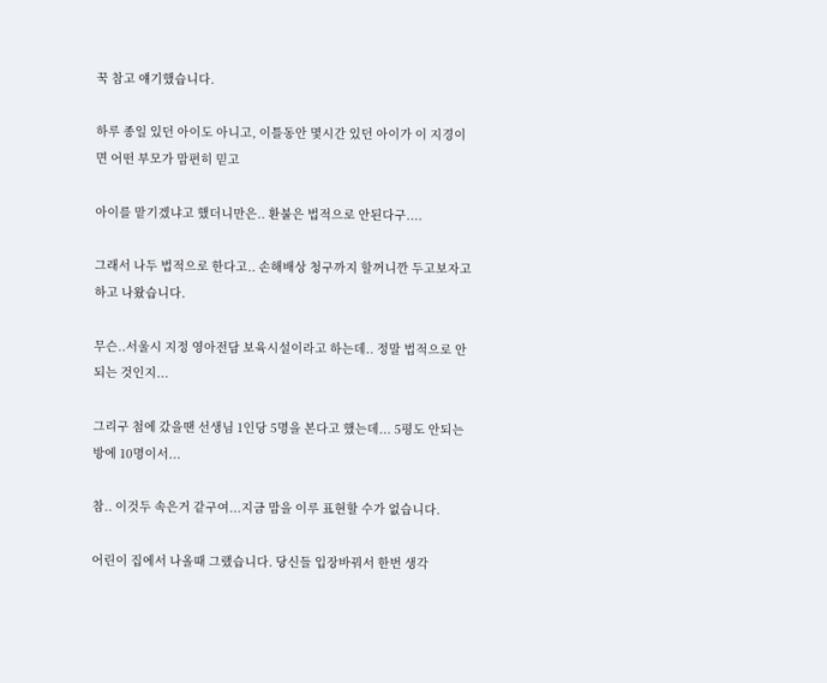꾹 참고 얘기했습니다.

하루 종일 있던 아이도 아니고, 이틀동안 몇시간 있던 아이가 이 지경이면 어떤 부모가 맘편히 믿고

아이를 맡기겠냐고 했더니만은.. 환불은 법적으로 안된다구....

그래서 나두 법적으로 한다고.. 손해배상 청구까지 할꺼니깐 두고보자고 하고 나왔습니다.

무슨..서울시 지정 영아전담 보육시설이라고 하는데.. 정말 법적으로 안되는 것인지...

그리구 첨에 갔을땐 선생님 1인당 5명을 본다고 했는데... 5평도 안되는 방에 10명이서...

참.. 이것두 속은거 같구여...지금 맘을 이루 표현할 수가 없습니다.

어린이 집에서 나올때 그랬습니다. 당신들 입장바꿔서 한번 생각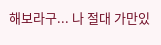해보라구... 나 절대 가만있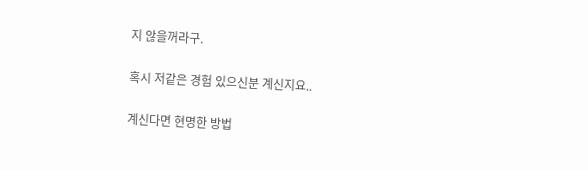지 않을꺼라구.

혹시 저같은 경험 있으신분 계신지요..

계신다면 현명한 방법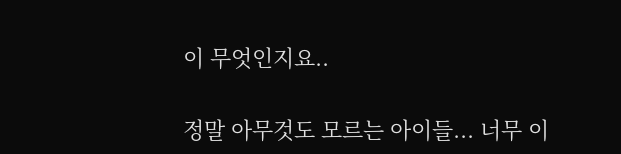이 무엇인지요..

정말 아무것도 모르는 아이들... 너무 이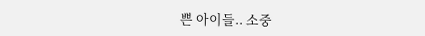쁜 아이들.. 소중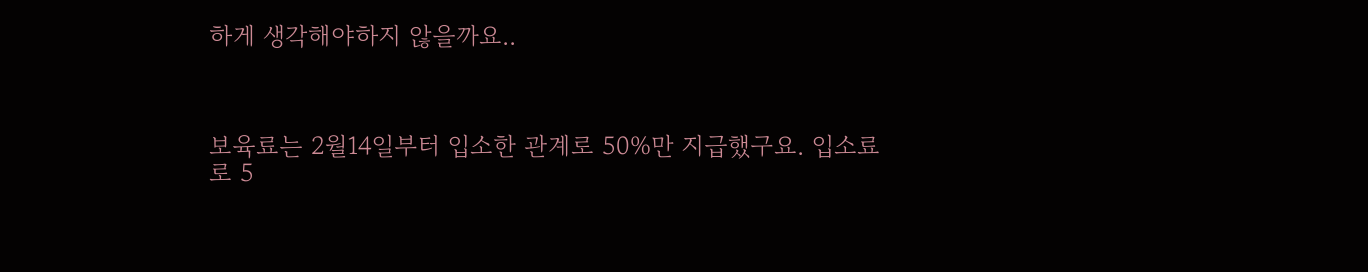하게 생각해야하지 않을까요..



보육료는 2월14일부터 입소한 관계로 50%만 지급했구요. 입소료로 5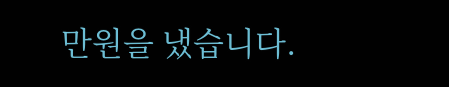만원을 냈습니다.